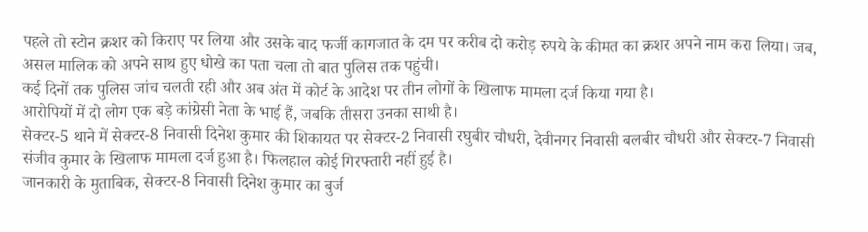पहले तो स्टोन क्रशर को किराए पर लिया और उसके बाद फर्जी कागजात के दम पर करीब दो करोड़ रुपये के कीमत का क्रशर अपने नाम करा लिया। जब, असल मालिक को अपने साथ हुए धोखे का पता चला तो बात पुलिस तक पहुंची।
कई दिनों तक पुलिस जांच चलती रही और अब अंत में कोर्ट के आदेश पर तीन लोगों के खिलाफ मामला दर्ज किया गया है।
आरोपियों में दो लोग एक बड़े कांग्रेसी नेता के भाई हैं, जबकि तीसरा उनका साथी है।
सेक्टर-5 थाने में सेक्टर-8 निवासी दिनेश कुमार की शिकायत पर सेक्टर-2 निवासी रघुबीर चौधरी, देवीनगर निवासी बलबीर चौधरी और सेक्टर-7 निवासी संजीव कुमार के खिलाफ मामला दर्ज हुआ है। फिलहाल कोई गिरफ्तारी नहीं हुई है।
जानकारी के मुताबिक, सेक्टर-8 निवासी दिनेश कुमार का बुर्ज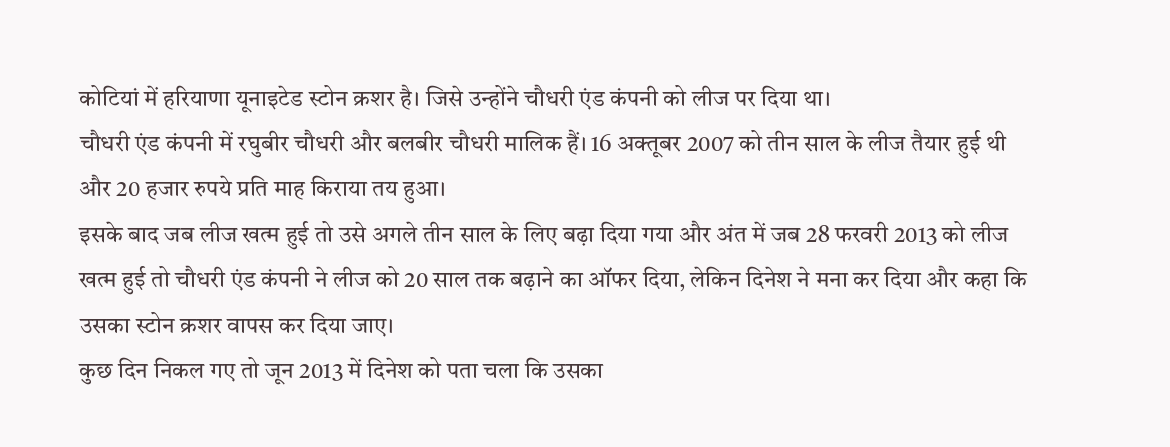कोटियां में हरियाणा यूनाइटेड स्टोन क्रशर है। जिसे उन्होंने चौधरी एंड कंपनी को लीज पर दिया था।
चौधरी एंड कंपनी में रघुबीर चौधरी और बलबीर चौधरी मालिक हैं। 16 अक्तूबर 2007 को तीन साल के लीज तैयार हुई थी और 20 हजार रुपये प्रति माह किराया तय हुआ।
इसके बाद जब लीज खत्म हुई तो उसे अगले तीन साल के लिए बढ़ा दिया गया और अंत में जब 28 फरवरी 2013 को लीज खत्म हुई तो चौधरी एंड कंपनी ने लीज को 20 साल तक बढ़ाने का ऑफर दिया, लेकिन दिनेश ने मना कर दिया और कहा कि उसका स्टोन क्रशर वापस कर दिया जाए।
कुछ दिन निकल गए तो जून 2013 में दिनेश को पता चला कि उसका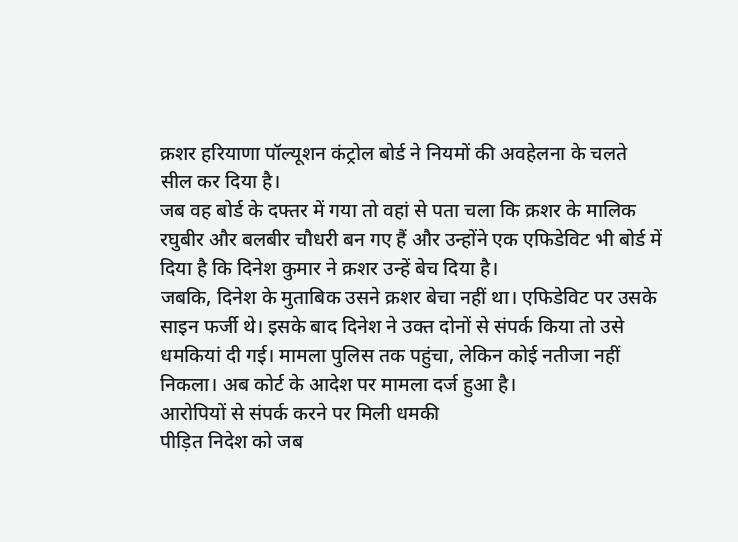क्रशर हरियाणा पॉल्यूशन कंट्रोल बोर्ड ने नियमों की अवहेलना के चलते सील कर दिया है।
जब वह बोर्ड के दफ्तर में गया तो वहां से पता चला कि क्रशर के मालिक रघुबीर और बलबीर चौधरी बन गए हैं और उन्होंने एक एफिडेविट भी बोर्ड में दिया है कि दिनेश कुमार ने क्रशर उन्हें बेच दिया है।
जबकि, दिनेश के मुताबिक उसने क्रशर बेचा नहीं था। एफिडेविट पर उसके साइन फर्जी थे। इसके बाद दिनेश ने उक्त दोनों से संपर्क किया तो उसे धमकियां दी गई। मामला पुलिस तक पहुंचा, लेकिन कोई नतीजा नहीं निकला। अब कोर्ट के आदेश पर मामला दर्ज हुआ है।
आरोपियों से संपर्क करने पर मिली धमकी
पीड़ित निदेश को जब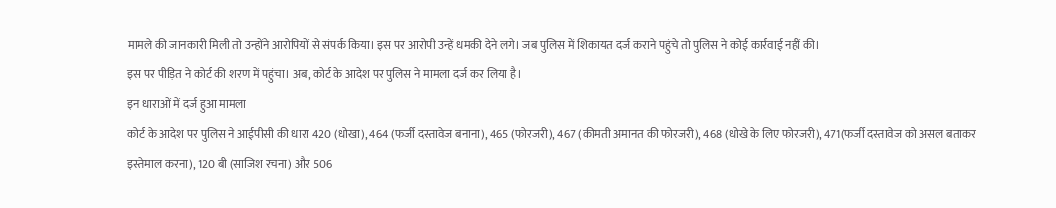मामले की जानकारी मिली तो उन्होंने आरोपियों से संपर्क किया। इस पर आरोपी उन्हें धमकी देने लगे। जब पुलिस में शिकायत दर्ज कराने पहुंचे तो पुलिस ने कोई कार्रवाई नहीं की।
इस पर पीड़ित ने कोर्ट की शरण में पहुंचा। अब, कोर्ट के आदेश पर पुलिस ने मामला दर्ज कर लिया है।
इन धाराओं में दर्ज हुआ मामला
कोर्ट के आदेश पर पुलिस ने आईपीसी की धारा 420 (धोखा), 464 (फर्जी दस्तावेज बनाना), 465 (फोरजरी), 467 (कीमती अमानत की फोरजरी), 468 (धोखे के लिए फोरजरी), 471(फर्जी दस्तावेज को असल बताकर इस्तेमाल करना), 120 बी (साजिश रचना) और 506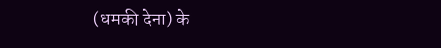(धमकी देना) के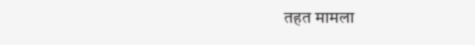तहत मामला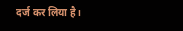दर्ज कर लिया है।